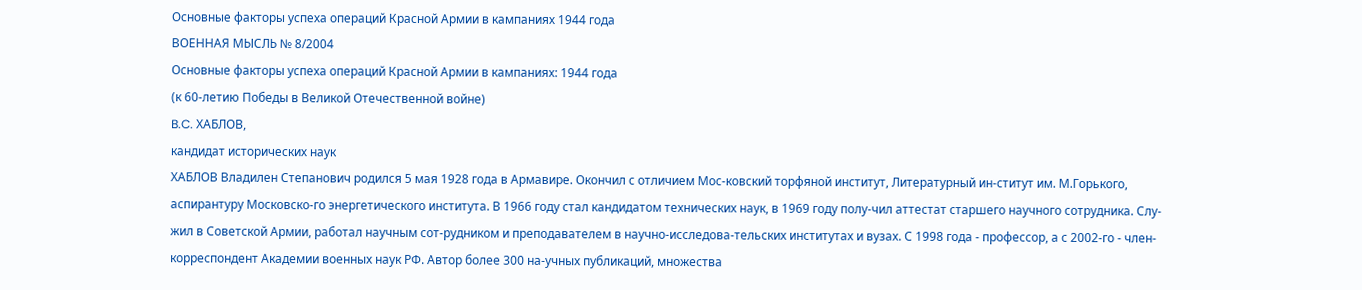Основные факторы успеха операций Красной Армии в кампаниях 1944 года
ВОЕННАЯ МЫСЛЬ № 8/2004
Основные факторы успеха операций Красной Армии в кампаниях: 1944 года
(к 60-летию Победы в Великой Отечественной войне)
B.C. ХАБЛОВ,
кандидат исторических наук
ХАБЛОВ Владилен Степанович родился 5 мая 1928 года в Армавире. Окончил с отличием Мос-ковский торфяной институт, Литературный ин-ститут им. М.Горького, аспирантуру Московско-го энергетического института. В 1966 году стал кандидатом технических наук, в 1969 году полу-чил аттестат старшего научного сотрудника. Слу-жил в Советской Армии, работал научным сот-рудником и преподавателем в научно-исследова-тельских институтах и вузах. С 1998 года - профессор, а с 2002-го - член-корреспондент Академии военных наук РФ. Автор более 300 на-учных публикаций, множества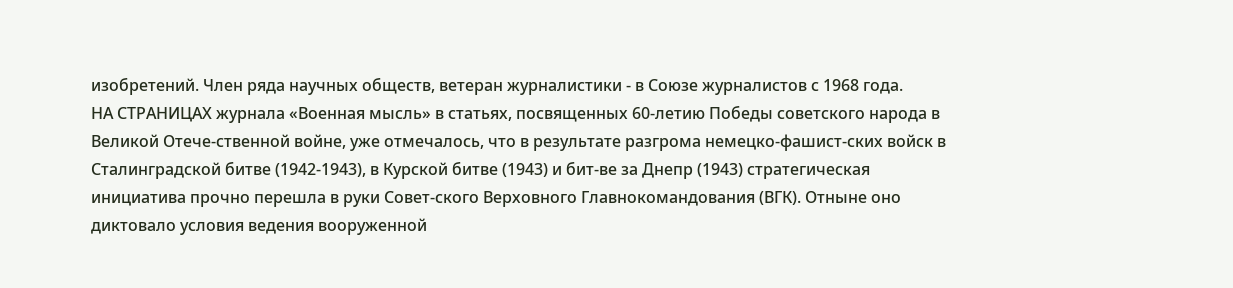изобретений. Член ряда научных обществ, ветеран журналистики - в Союзе журналистов с 1968 года.
НА СТРАНИЦАХ журнала «Военная мысль» в статьях, посвященных 60-летию Победы советского народа в Великой Отече-ственной войне, уже отмечалось, что в результате разгрома немецко-фашист-ских войск в Сталинградской битве (1942-1943), в Курской битве (1943) и бит-ве за Днепр (1943) стратегическая инициатива прочно перешла в руки Совет-ского Верховного Главнокомандования (ВГК). Отныне оно диктовало условия ведения вооруженной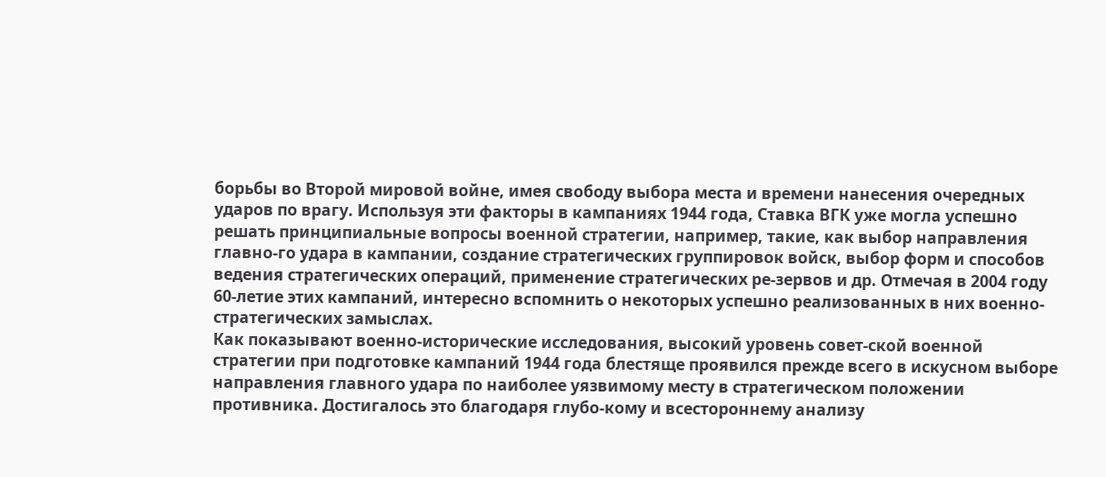борьбы во Второй мировой войне, имея свободу выбора места и времени нанесения очередных ударов по врагу. Используя эти факторы в кампаниях 1944 года, Ставка ВГК уже могла успешно решать принципиальные вопросы военной стратегии, например, такие, как выбор направления главно-го удара в кампании, создание стратегических группировок войск, выбор форм и способов ведения стратегических операций, применение стратегических ре-зервов и др. Отмечая в 2004 году 60-летие этих кампаний, интересно вспомнить о некоторых успешно реализованных в них военно-стратегических замыслах.
Как показывают военно-исторические исследования, высокий уровень совет-ской военной стратегии при подготовке кампаний 1944 года блестяще проявился прежде всего в искусном выборе направления главного удара по наиболее уязвимому месту в стратегическом положении противника. Достигалось это благодаря глубо-кому и всестороннему анализу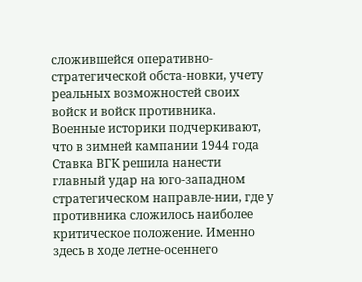сложившейся оперативно-стратегической обста-новки, учету реальных возможностей своих войск и войск противника.
Военные историки подчеркивают, что в зимней кампании 1944 года Ставка ВГК решила нанести главный удар на юго-западном стратегическом направле-нии, где у противника сложилось наиболее критическое положение. Именно здесь в ходе летне-осеннего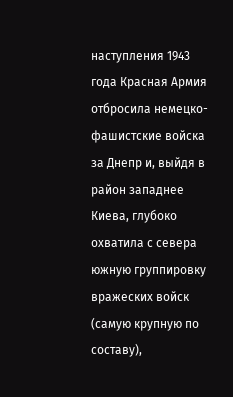наступления 1943 года Красная Армия отбросила немецко-фашистские войска за Днепр и, выйдя в район западнее Киева, глубоко охватила с севера южную группировку вражеских войск (самую крупную по составу),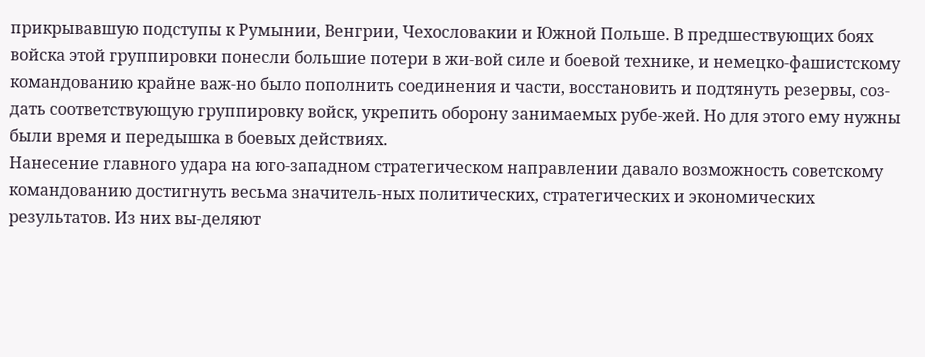прикрывавшую подступы к Румынии, Венгрии, Чехословакии и Южной Польше. В предшествующих боях войска этой группировки понесли большие потери в жи-вой силе и боевой технике, и немецко-фашистскому командованию крайне важ-но было пополнить соединения и части, восстановить и подтянуть резервы, соз-дать соответствующую группировку войск, укрепить оборону занимаемых рубе-жей. Но для этого ему нужны были время и передышка в боевых действиях.
Нанесение главного удара на юго-западном стратегическом направлении давало возможность советскому командованию достигнуть весьма значитель-ных политических, стратегических и экономических результатов. Из них вы-деляют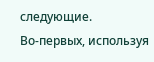следующие.
Во-первых, используя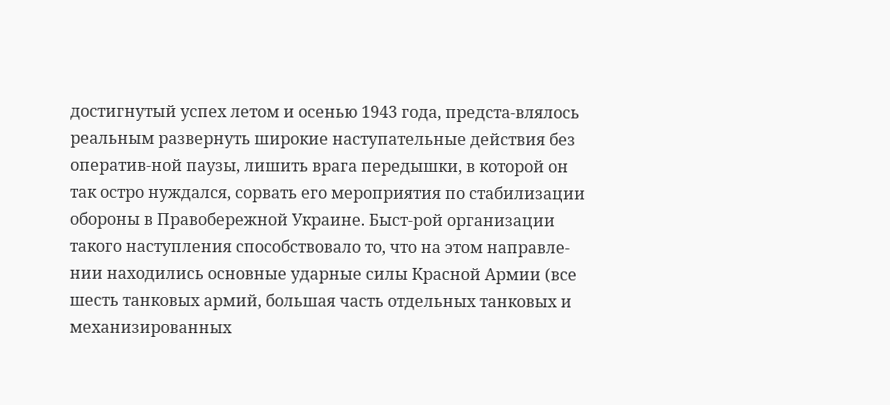достигнутый успех летом и осенью 1943 года, предста-влялось реальным развернуть широкие наступательные действия без оператив-ной паузы, лишить врага передышки, в которой он так остро нуждался, сорвать его мероприятия по стабилизации обороны в Правобережной Украине. Быст-рой организации такого наступления способствовало то, что на этом направле-нии находились основные ударные силы Красной Армии (все шесть танковых армий, большая часть отдельных танковых и механизированных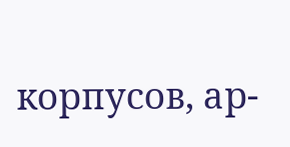корпусов, ар-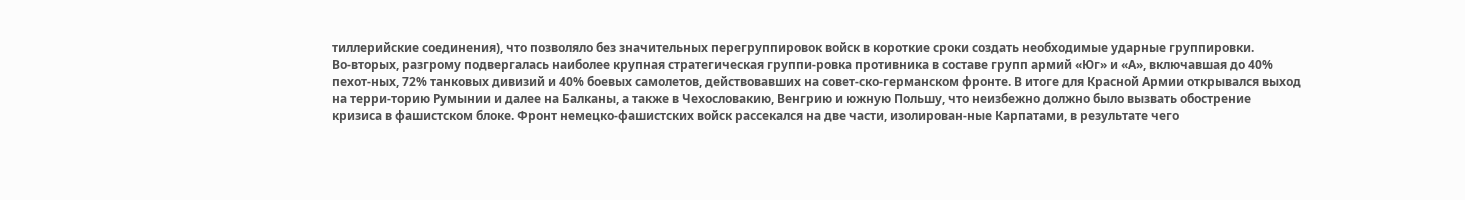тиллерийские соединения), что позволяло без значительных перегруппировок войск в короткие сроки создать необходимые ударные группировки.
Во-вторых, разгрому подвергалась наиболее крупная стратегическая группи-ровка противника в составе групп армий «Юг» и «А», включавшая до 40% пехот-ных, 72% танковых дивизий и 40% боевых самолетов, действовавших на совет-ско-германском фронте. В итоге для Красной Армии открывался выход на терри-торию Румынии и далее на Балканы, а также в Чехословакию, Венгрию и южную Польшу, что неизбежно должно было вызвать обострение кризиса в фашистском блоке. Фронт немецко-фашистских войск рассекался на две части, изолирован-ные Карпатами, в результате чего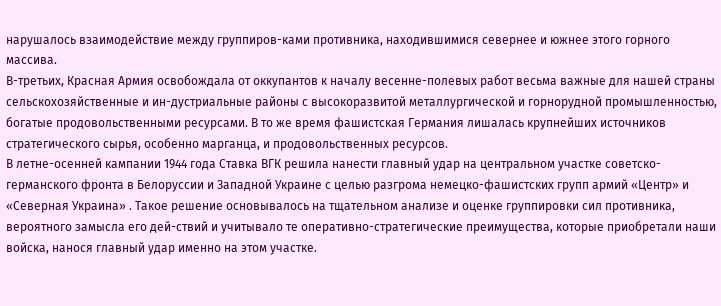нарушалось взаимодействие между группиров-ками противника, находившимися севернее и южнее этого горного массива.
В-третьих, Красная Армия освобождала от оккупантов к началу весенне-полевых работ весьма важные для нашей страны сельскохозяйственные и ин-дустриальные районы с высокоразвитой металлургической и горнорудной промышленностью, богатые продовольственными ресурсами. В то же время фашистская Германия лишалась крупнейших источников стратегического сырья, особенно марганца, и продовольственных ресурсов.
В летне-осенней кампании 1944 года Ставка ВГК решила нанести главный удар на центральном участке советско-германского фронта в Белоруссии и Западной Украине с целью разгрома немецко-фашистских групп армий «Центр» и «Северная Украина» . Такое решение основывалось на тщательном анализе и оценке группировки сил противника, вероятного замысла его дей-ствий и учитывало те оперативно-стратегические преимущества, которые приобретали наши войска, нанося главный удар именно на этом участке.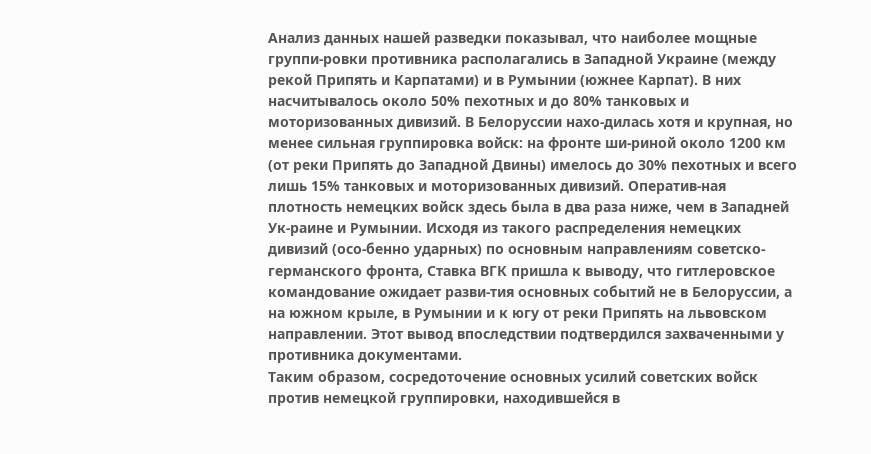Анализ данных нашей разведки показывал, что наиболее мощные группи-ровки противника располагались в Западной Украине (между рекой Припять и Карпатами) и в Румынии (южнее Карпат). В них насчитывалось около 50% пехотных и до 80% танковых и моторизованных дивизий. В Белоруссии нахо-дилась хотя и крупная, но менее сильная группировка войск: на фронте ши-риной около 1200 км (от реки Припять до Западной Двины) имелось до 30% пехотных и всего лишь 15% танковых и моторизованных дивизий. Оператив-ная плотность немецких войск здесь была в два раза ниже, чем в Западней Ук-раине и Румынии. Исходя из такого распределения немецких дивизий (осо-бенно ударных) по основным направлениям советско-германского фронта, Ставка ВГК пришла к выводу, что гитлеровское командование ожидает разви-тия основных событий не в Белоруссии, а на южном крыле, в Румынии и к югу от реки Припять на львовском направлении. Этот вывод впоследствии подтвердился захваченными у противника документами.
Таким образом, сосредоточение основных усилий советских войск против немецкой группировки, находившейся в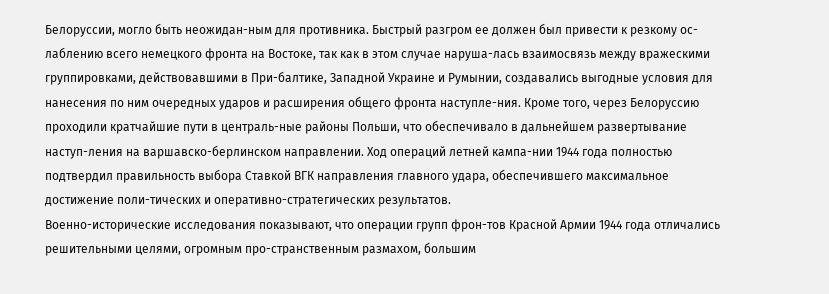Белоруссии, могло быть неожидан-ным для противника. Быстрый разгром ее должен был привести к резкому ос-лаблению всего немецкого фронта на Востоке, так как в этом случае наруша-лась взаимосвязь между вражескими группировками, действовавшими в При-балтике, Западной Украине и Румынии, создавались выгодные условия для нанесения по ним очередных ударов и расширения общего фронта наступле-ния. Кроме того, через Белоруссию проходили кратчайшие пути в централь-ные районы Польши, что обеспечивало в дальнейшем развертывание наступ-ления на варшавско-берлинском направлении. Ход операций летней кампа-нии 1944 года полностью подтвердил правильность выбора Ставкой ВГК направления главного удара, обеспечившего максимальное достижение поли-тических и оперативно-стратегических результатов.
Военно-исторические исследования показывают, что операции групп фрон-тов Красной Армии 1944 года отличались решительными целями, огромным про-странственным размахом, большим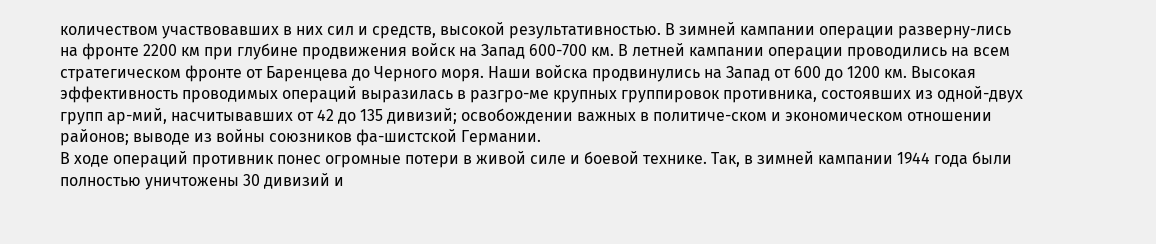количеством участвовавших в них сил и средств, высокой результативностью. В зимней кампании операции разверну-лись на фронте 2200 км при глубине продвижения войск на Запад 600-700 км. В летней кампании операции проводились на всем стратегическом фронте от Баренцева до Черного моря. Наши войска продвинулись на Запад от 600 до 1200 км. Высокая эффективность проводимых операций выразилась в разгро-ме крупных группировок противника, состоявших из одной-двух групп ар-мий, насчитывавших от 42 до 135 дивизий; освобождении важных в политиче-ском и экономическом отношении районов; выводе из войны союзников фа-шистской Германии.
В ходе операций противник понес огромные потери в живой силе и боевой технике. Так, в зимней кампании 1944 года были полностью уничтожены 30 дивизий и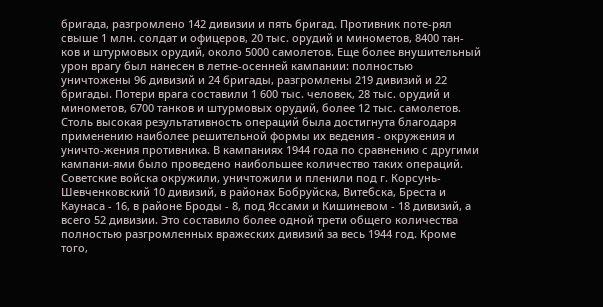бригада, разгромлено 142 дивизии и пять бригад. Противник поте-рял свыше 1 млн. солдат и офицеров, 20 тыс. орудий и минометов, 8400 тан-ков и штурмовых орудий, около 5000 самолетов. Еще более внушительный урон врагу был нанесен в летне-осенней кампании: полностью уничтожены 96 дивизий и 24 бригады, разгромлены 219 дивизий и 22 бригады. Потери врага составили 1 600 тыс. человек, 28 тыс. орудий и минометов, 6700 танков и штурмовых орудий, более 12 тыс. самолетов.
Столь высокая результативность операций была достигнута благодаря применению наиболее решительной формы их ведения - окружения и уничто-жения противника. В кампаниях 1944 года по сравнению с другими кампани-ями было проведено наибольшее количество таких операций. Советские войска окружили, уничтожили и пленили под г. Корсунь-Шевченковский 10 дивизий, в районах Бобруйска, Витебска, Бреста и Каунаса - 16, в районе Броды - 8, под Яссами и Кишиневом - 18 дивизий, а всего 52 дивизии. Это составило более одной трети общего количества полностью разгромленных вражеских дивизий за весь 1944 год. Кроме того,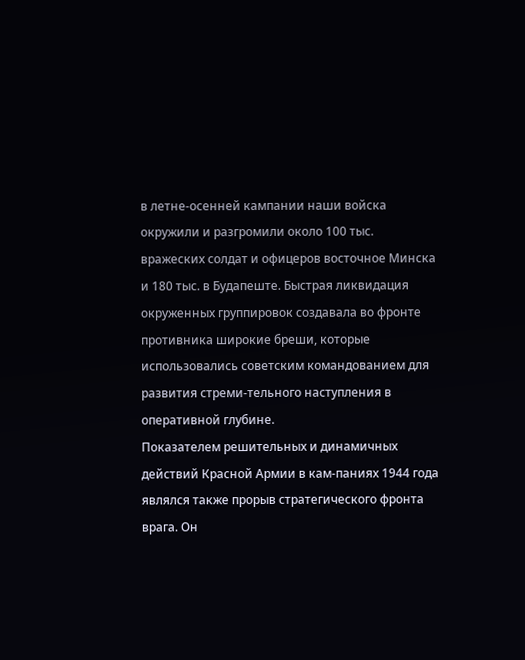в летне-осенней кампании наши войска окружили и разгромили около 100 тыс. вражеских солдат и офицеров восточное Минска и 180 тыс. в Будапеште. Быстрая ликвидация окруженных группировок создавала во фронте противника широкие бреши, которые использовались советским командованием для развития стреми-тельного наступления в оперативной глубине.
Показателем решительных и динамичных действий Красной Армии в кам-паниях 1944 года являлся также прорыв стратегического фронта врага. Он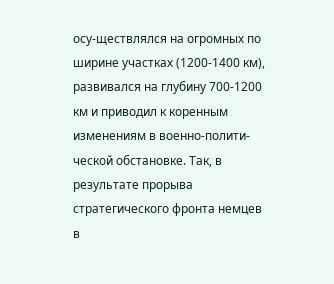осу-ществлялся на огромных по ширине участках (1200-1400 км), развивался на глубину 700-1200 км и приводил к коренным изменениям в военно-полити-ческой обстановке. Так, в результате прорыва стратегического фронта немцев
в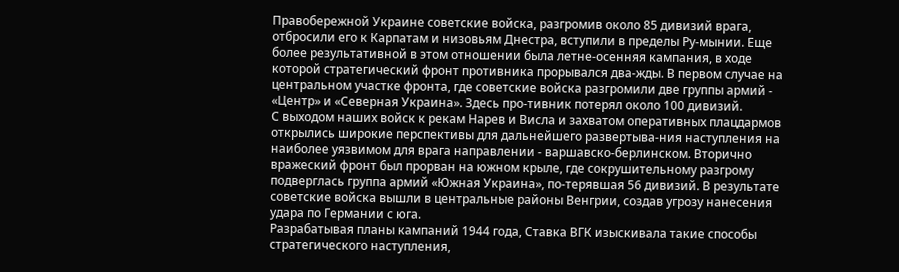Правобережной Украине советские войска, разгромив около 85 дивизий врага, отбросили его к Карпатам и низовьям Днестра, вступили в пределы Ру-мынии. Еще более результативной в этом отношении была летне-осенняя кампания, в ходе которой стратегический фронт противника прорывался два-жды. В первом случае на центральном участке фронта, где советские войска разгромили две группы армий - «Центр» и «Северная Украина». Здесь про-тивник потерял около 100 дивизий.
С выходом наших войск к рекам Нарев и Висла и захватом оперативных плацдармов открылись широкие перспективы для дальнейшего развертыва-ния наступления на наиболее уязвимом для врага направлении - варшавско-берлинском. Вторично вражеский фронт был прорван на южном крыле, где сокрушительному разгрому подверглась группа армий «Южная Украина», по-терявшая 56 дивизий. В результате советские войска вышли в центральные районы Венгрии, создав угрозу нанесения удара по Германии с юга.
Разрабатывая планы кампаний 1944 года, Ставка ВГК изыскивала такие способы стратегического наступления,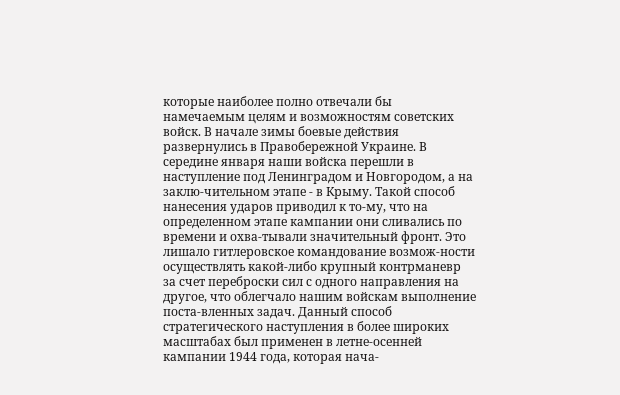которые наиболее полно отвечали бы намечаемым целям и возможностям советских войск. В начале зимы боевые действия развернулись в Правобережной Украине. В середине января наши войска перешли в наступление под Ленинградом и Новгородом, а на заклю-чительном этапе - в Крыму. Такой способ нанесения ударов приводил к то-му, что на определенном этапе кампании они сливались по времени и охва-тывали значительный фронт. Это лишало гитлеровское командование возмож-ности осуществлять какой-либо крупный контрманевр за счет переброски сил с одного направления на другое, что облегчало нашим войскам выполнение поста-вленных задач. Данный способ стратегического наступления в более широких масштабах был применен в летне-осенней кампании 1944 года, которая нача-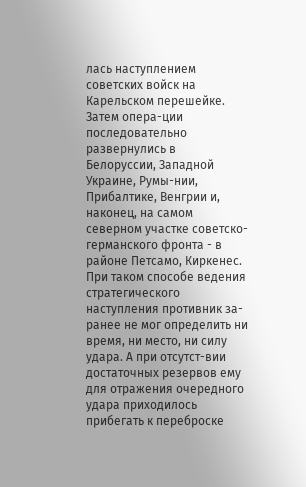лась наступлением советских войск на Карельском перешейке. Затем опера-ции последовательно развернулись в Белоруссии, Западной Украине, Румы-нии, Прибалтике, Венгрии и, наконец, на самом северном участке советско-германского фронта - в районе Петсамо, Киркенес.
При таком способе ведения стратегического наступления противник за-ранее не мог определить ни время, ни место, ни силу удара. А при отсутст-вии достаточных резервов ему для отражения очередного удара приходилось прибегать к переброске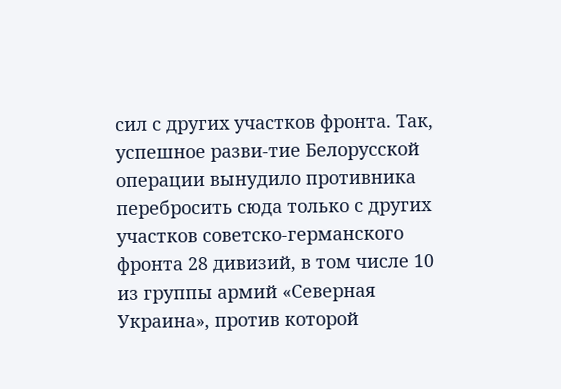сил с других участков фронта. Так, успешное разви-тие Белорусской операции вынудило противника перебросить сюда только с других участков советско-германского фронта 28 дивизий, в том числе 10 из группы армий «Северная Украина», против которой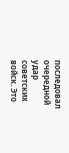последовал очередной удар советских войск. Это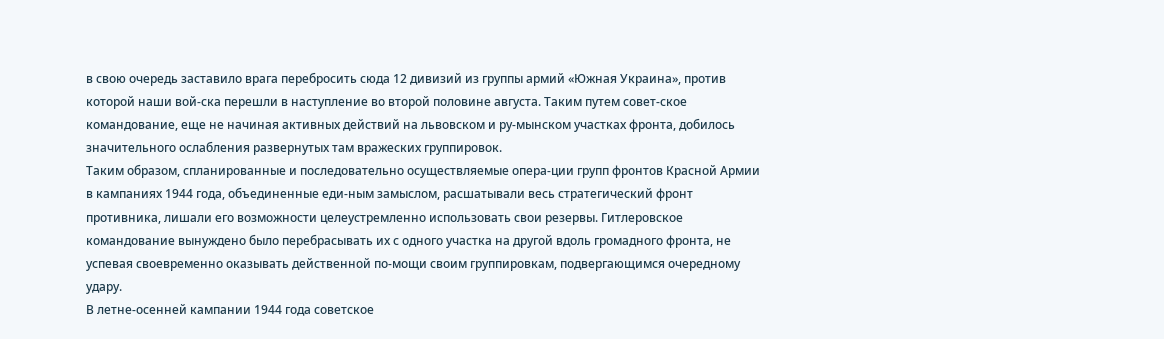в свою очередь заставило врага перебросить сюда 12 дивизий из группы армий «Южная Украина», против которой наши вой-ска перешли в наступление во второй половине августа. Таким путем совет-ское командование, еще не начиная активных действий на львовском и ру-мынском участках фронта, добилось значительного ослабления развернутых там вражеских группировок.
Таким образом, спланированные и последовательно осуществляемые опера-ции групп фронтов Красной Армии в кампаниях 1944 года, объединенные еди-ным замыслом, расшатывали весь стратегический фронт противника, лишали его возможности целеустремленно использовать свои резервы. Гитлеровское командование вынуждено было перебрасывать их с одного участка на другой вдоль громадного фронта, не успевая своевременно оказывать действенной по-мощи своим группировкам, подвергающимся очередному удару.
В летне-осенней кампании 1944 года советское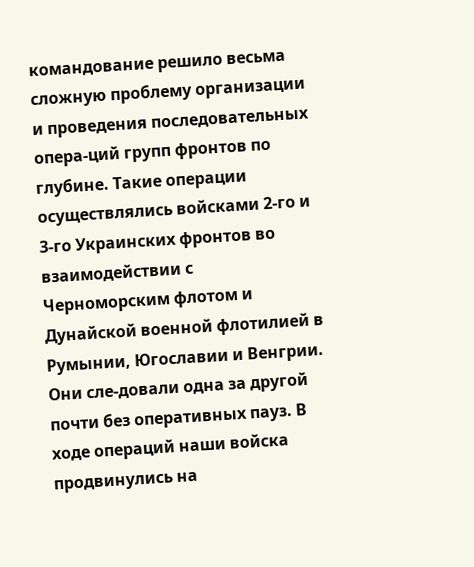командование решило весьма сложную проблему организации и проведения последовательных опера-ций групп фронтов по глубине. Такие операции осуществлялись войсками 2-го и 3-го Украинских фронтов во взаимодействии с Черноморским флотом и Дунайской военной флотилией в Румынии, Югославии и Венгрии. Они сле-довали одна за другой почти без оперативных пауз. В ходе операций наши войска продвинулись на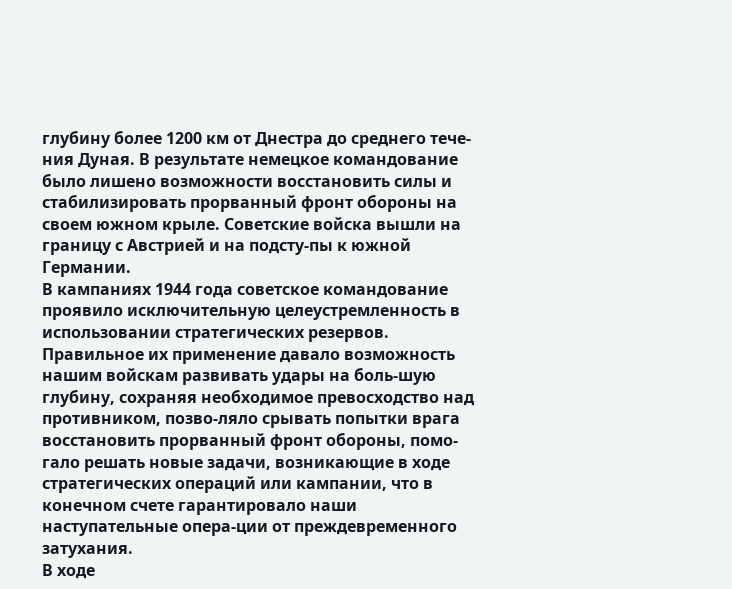глубину более 1200 км от Днестра до среднего тече-ния Дуная. В результате немецкое командование было лишено возможности восстановить силы и стабилизировать прорванный фронт обороны на своем южном крыле. Советские войска вышли на границу с Австрией и на подсту-пы к южной Германии.
В кампаниях 1944 года советское командование проявило исключительную целеустремленность в использовании стратегических резервов. Правильное их применение давало возможность нашим войскам развивать удары на боль-шую глубину, сохраняя необходимое превосходство над противником, позво-ляло срывать попытки врага восстановить прорванный фронт обороны, помо-гало решать новые задачи, возникающие в ходе стратегических операций или кампании, что в конечном счете гарантировало наши наступательные опера-ции от преждевременного затухания.
В ходе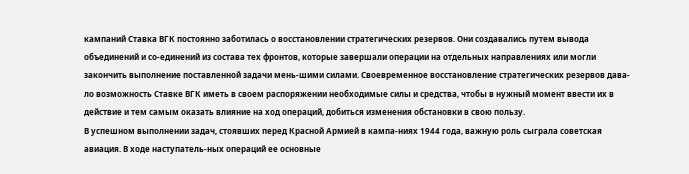кампаний Ставка ВГК постоянно заботилась о восстановлении стратегических резервов. Они создавались путем вывода объединений и со-единений из состава тех фронтов, которые завершали операции на отдельных направлениях или могли закончить выполнение поставленной задачи мень-шими силами. Своевременное восстановление стратегических резервов дава-ло возможность Ставке ВГК иметь в своем распоряжении необходимые силы и средства, чтобы в нужный момент ввести их в действие и тем самым оказать влияние на ход операций, добиться изменения обстановки в свою пользу.
В успешном выполнении задач, стоявших перед Красной Армией в кампа-ниях 1944 года, важную роль сыграла советская авиация. В ходе наступатель-ных операций ее основные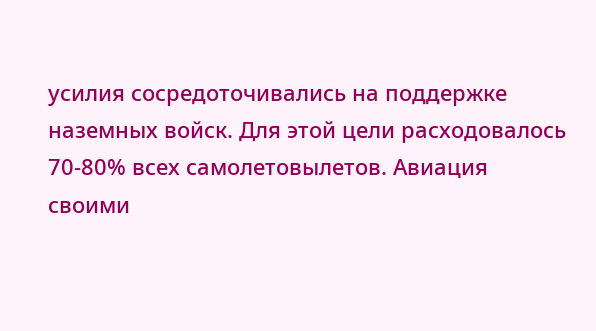усилия сосредоточивались на поддержке наземных войск. Для этой цели расходовалось 70-80% всех самолетовылетов. Авиация своими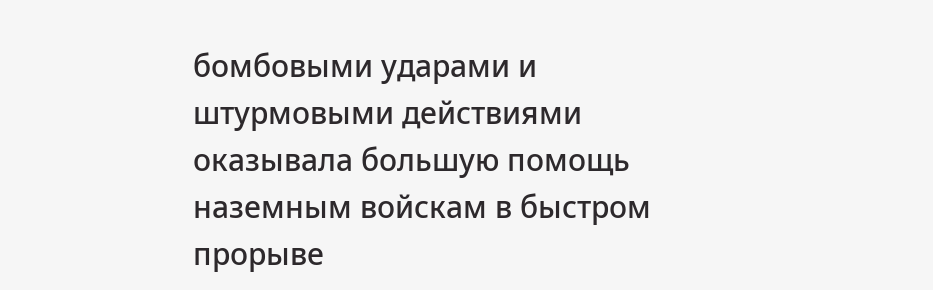бомбовыми ударами и штурмовыми действиями оказывала большую помощь наземным войскам в быстром прорыве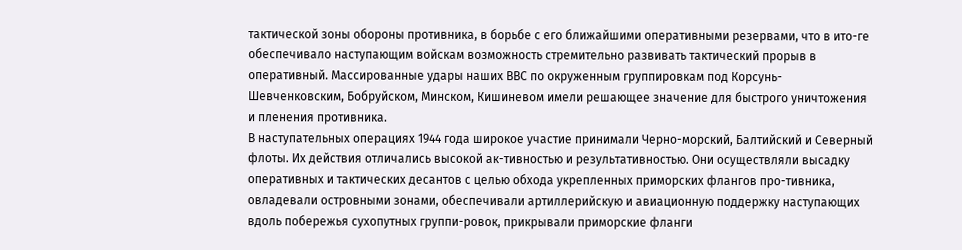тактической зоны обороны противника, в борьбе с его ближайшими оперативными резервами, что в ито-ге обеспечивало наступающим войскам возможность стремительно развивать тактический прорыв в оперативный. Массированные удары наших ВВС по окруженным группировкам под Корсунь-Шевченковским, Бобруйском, Минском, Кишиневом имели решающее значение для быстрого уничтожения и пленения противника.
В наступательных операциях 1944 года широкое участие принимали Черно-морский, Балтийский и Северный флоты. Их действия отличались высокой ак-тивностью и результативностью. Они осуществляли высадку оперативных и тактических десантов с целью обхода укрепленных приморских флангов про-тивника, овладевали островными зонами, обеспечивали артиллерийскую и авиационную поддержку наступающих вдоль побережья сухопутных группи-ровок, прикрывали приморские фланги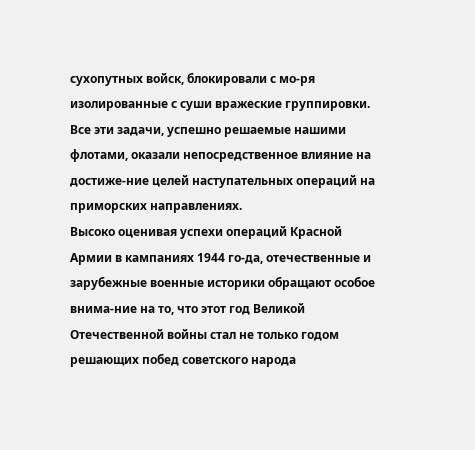сухопутных войск, блокировали с мо-ря изолированные с суши вражеские группировки. Все эти задачи, успешно решаемые нашими флотами, оказали непосредственное влияние на достиже-ние целей наступательных операций на приморских направлениях.
Высоко оценивая успехи операций Красной Армии в кампаниях 1944 го-да, отечественные и зарубежные военные историки обращают особое внима-ние на то, что этот год Великой Отечественной войны стал не только годом решающих побед советского народа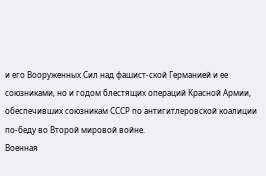и его Вооруженных Сил над фашист-ской Германией и ее союзниками, но и годом блестящих операций Красной Армии, обеспечивших союзникам СССР по антигитлеровской коалиции по-беду во Второй мировой войне.
Военная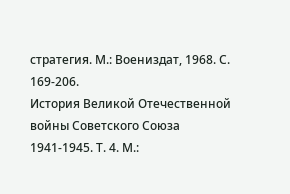стратегия. М.: Воениздат, 1968. С. 169-206.
История Великой Отечественной войны Советского Союза 1941-1945. Т. 4. М.: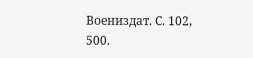Воениздат. С. 102, 500.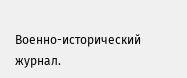Военно-исторический журнал.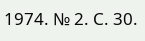1974. № 2. С. 30.